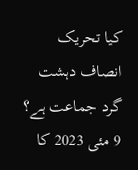کیا تحریک انصاف دہشت گرد جماعت ہے؟
9 مئی 2023 کا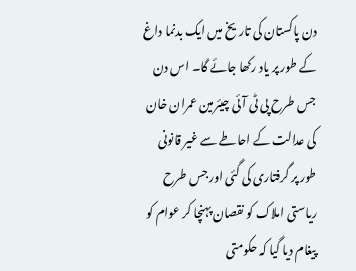دن پاکستان کی تاریخ میں ایک بدنما داغ کے طور پر یاد رکھا جائے گا۔ اس دن جس طرح پی ٹی آئی چیئرمین عمران خان کی عدالت کے احاطے سے غیر قانونی طور پر گرفتاری کی گئی اور جس طرح ریاستی املاک کو نقصان پہنچا کر عوام کو پیغام دیا گیا کہ حکومتی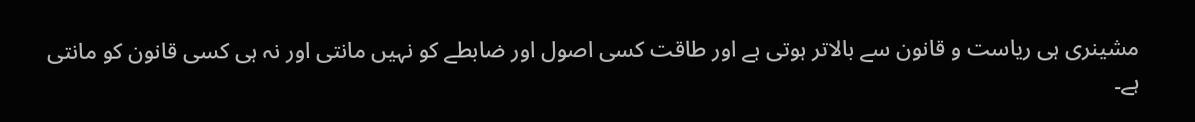مشینری ہی ریاست و قانون سے بالاتر ہوتی ہے اور طاقت کسی اصول اور ضابطے کو نہیں مانتی اور نہ ہی کسی قانون کو مانتی ہے۔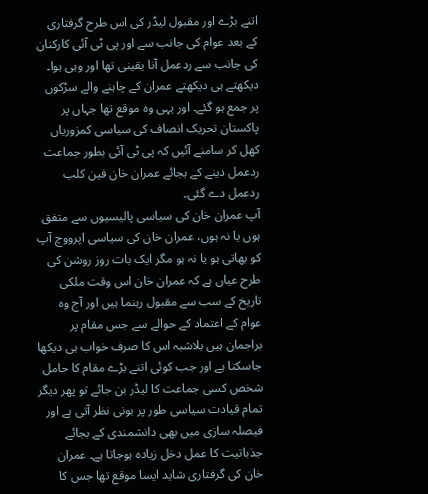اتنے بڑے اور مقبول لیڈر کی اس طرح گرفتاری کے بعد عوام کی جانب سے اور پی ٹی آئی کارکنان کی جانب سے ردعمل آنا یقینی تھا اور وہی ہوا۔ دیکھتے ہی دیکھتے عمران کے چاہنے والے سڑکوں پر جمع ہو گئے۔ اور یہی وہ موقع تھا جہاں پر پاکستان تحریک انصاف کی سیاسی کمزوریاں کھل کر سامنے آئیں کہ پی ٹی آئی بطور جماعت ردعمل دینے کے بجائے عمران خان فین کلب ردعمل دے گئی۔
آپ عمران خان کی سیاسی پالیسیوں سے متفق ہوں یا نہ ہوں، عمران خان کی سیاسی اپرووچ آپ کو بھاتی ہو یا نہ ہو مگر ایک بات روز روشن کی طرح عیاں ہے کہ عمران خان اس وقت ملکی تاریخ کے سب سے مقبول رہنما ہیں اور آج وہ عوام کے اعتماد کے حوالے سے جس مقام پر براجمان ہیں بلاشبہ اس کا صرف خواب ہی دیکھا جاسکتا ہے اور جب کوئی اتنے بڑے مقام کا حامل شخص کسی جماعت کا لیڈر بن جائے تو پھر دیگر تمام قیادت سیاسی طور پر بونی نظر آتی ہے اور فیصلہ سازی میں بھی دانشمندی کے بجائے جذباتیت کا عمل دخل زیادہ ہوجاتا ہے۔ عمران خان کی گرفتاری شاید ایسا موقع تھا جس کا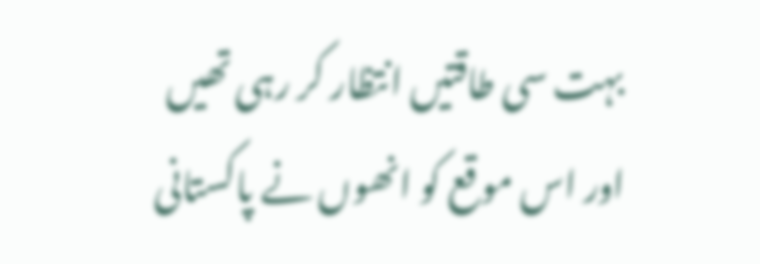بہت سی طاقتیں انتظار کر رہی تھیں اور اس موقع کو انھوں نے پاکستانی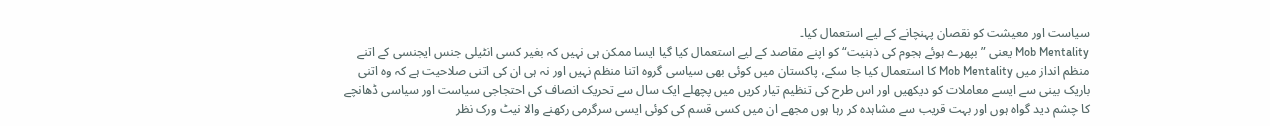سیاست اور معیشت کو نقصان پہنچانے کے لیے استعمال کیا۔
Mob Mentality یعنی ”بپھرے ہوئے ہجوم کی ذہنیت“ کو اپنے مقاصد کے لیے استعمال کیا گیا ایسا ممکن ہی نہیں کہ بغیر کسی انٹیلی جنس ایجنسی کے اتنے منظم انداز میں Mob Mentality کا استعمال کیا جا سکے، پاکستان میں کوئی بھی سیاسی گروہ اتنا منظم نہیں اور نہ ہی ان کی اتنی صلاحیت ہے کہ وہ اتنی باریک بینی سے ایسے معاملات کو دیکھیں اور اس طرح کی تنظیم تیار کریں میں پچھلے ایک سال سے تحریک انصاف کی احتجاجی سیاست اور سیاسی ڈھانچے کا چشم دید گواہ ہوں اور بہت قریب سے مشاہدہ کر رہا ہوں مجھے ان میں کسی قسم کی کوئی ایسی سرگرمی رکھنے والا نیٹ ورک نظر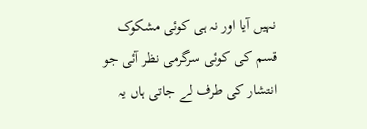نہیں آیا اور نہ ہی کوئی مشکوک قسم کی کوئی سرگرمی نظر آئی جو انتشار کی طرف لے جاتی ہاں یہ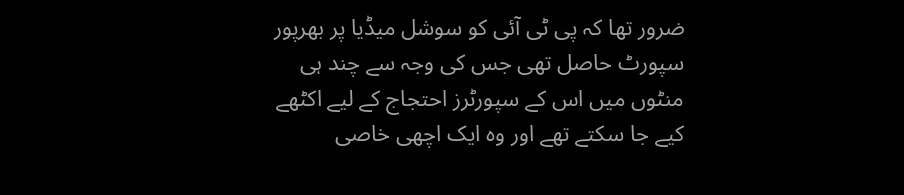ضرور تھا کہ پی ٹی آئی کو سوشل میڈیا پر بھرپور سپورٹ حاصل تھی جس کی وجہ سے چند ہی منٹوں میں اس کے سپورٹرز احتجاج کے لیے اکٹھے کیے جا سکتے تھے اور وہ ایک اچھی خاصی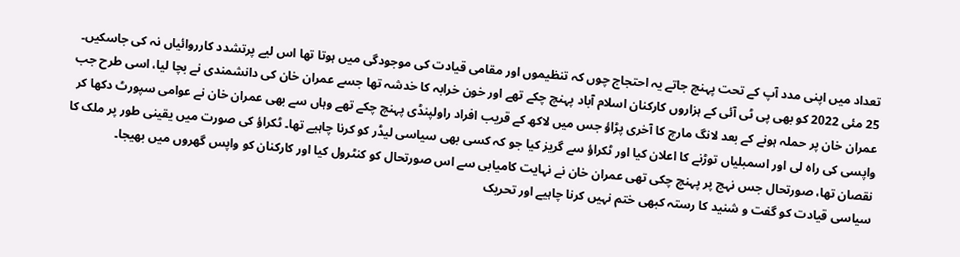تعداد میں اپنی مدد آپ کے تحت پہنچ جاتے یہ احتجاج چوں کہ تنظیموں اور مقامی قیادت کی موجودگی میں ہوتا تھا اس لیے پرتشدد کارروائیاں نہ کی جاسکیں۔
25 مئی 2022 کو بھی پی ٹی آئی کے ہزاروں کارکنان اسلام آباد پہنچ چکے تھے اور خون خرابہ کا خدشہ تھا جسے عمران خان کی دانشمندی نے بچا لیا، اسی طرح جب عمران خان پر حملہ ہونے کے بعد لانگ مارچ کا آخری پڑاؤ جس میں لاکھ کے قریب افراد راولپنڈی پہنچ چکے تھے وہاں سے بھی عمران خان نے عوامی سپورٹ دکھا کر واپسی کی راہ لی اور اسمبلیاں توڑنے کا اعلان کیا اور ٹکراؤ سے گریز کیا جو کہ کسی بھی سیاسی لیڈر کو کرنا چاہیے تھا۔ ٹکراؤ کی صورت میں یقینی طور پر ملک کا نقصان تھا، صورتحال جس نہج پر پہنچ چکی تھی عمران خان نے نہایت کامیابی سے اس صورتحال کو کنٹرول کیا اور کارکنان کو واپس گھروں میں بھیجا۔
سیاسی قیادت کو گفت و شنید کا رستہ کبھی ختم نہیں کرنا چاہیے اور تحریک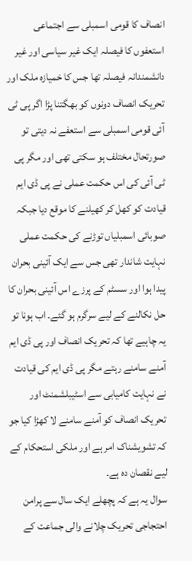انصاف کا قومی اسمبلی سے اجتماعی استعفوں کا فیصلہ ایک غیر سیاسی اور غیر دانشمندانہ فیصلہ تھا جس کا خمیازہ ملک اور تحریک انصاف دونوں کو بھگتنا پڑا اگر پی ٹی آئی قومی اسمبلی سے استعفے نہ دیتی تو صورتحال مختلف ہو سکتی تھی اور مگر پی ٹی آئی کی اس حکمت عملی نے پی ڈی ایم قیادت کو کھل کر کھیلنے کا موقع دیا جبکہ صوبائی اسمبلیاں توڑنے کی حکمت عملی نہایت شاندار تھی جس سے ایک آئینی بحران پیدا ہوا اور سسٹم کے پرزے اس آئینی بحران کا حل نکالنے کے لیے سرگرم ہو گئے۔ اب ہونا تو یہ چاہیے تھا کہ تحریک انصاف اور پی ڈی ایم آمنے سامنے رہتے مگر پی ڈی ایم کی قیادت نے نہایت کامیابی سے اسٹیبلشمنٹ اور تحریک انصاف کو آمنے سامنے لا کھڑا کیا جو کہ تشویشناک امر ہے اور ملکی استحکام کے لیے نقصان دہ ہے۔
سوال یہ ہے کہ پچھلے ایک سال سے پرامن احتجاجی تحریک چلانے والی جماعت کے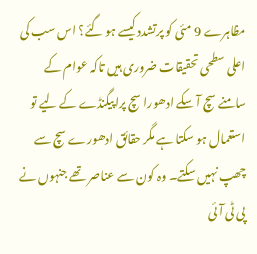مظاہرے 9 مئی کو پرتشدد کیسے ہو گئے؟ اس سب کی اعلی سطحی تحقیقات ضروری ہیں تاکہ عوام کے سامنے سچ آ سکے ادھورا سچ پراپیگنڈے کے لیے تو استعمال ہو سکتا ہے مگر حقائق ادھورے سچ سے چھپ نہیں سکتے۔ وہ کون سے عناصر تھے جنہوں نے پی ٹی آئی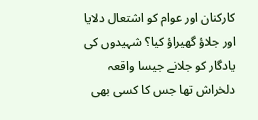کارکنان اور عوام کو اشتعال دلایا اور جلاؤ گھیراؤ کیا؟ شہیدوں کی یادگار کو جلانے جیسا واقعہ دلخراش تھا جس کا کسی بھی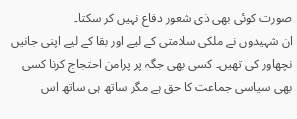صورت کوئی بھی ذی شعور دفاع نہیں کر سکتا۔
ان شہیدوں نے ملکی سلامتی کے لیے اور بقا کے لیے اپنی جانیں نچھاور کی تھیں۔ کسی بھی جگہ پر پرامن احتجاج کرنا کسی بھی سیاسی جماعت کا حق ہے مگر ساتھ ہی ساتھ اس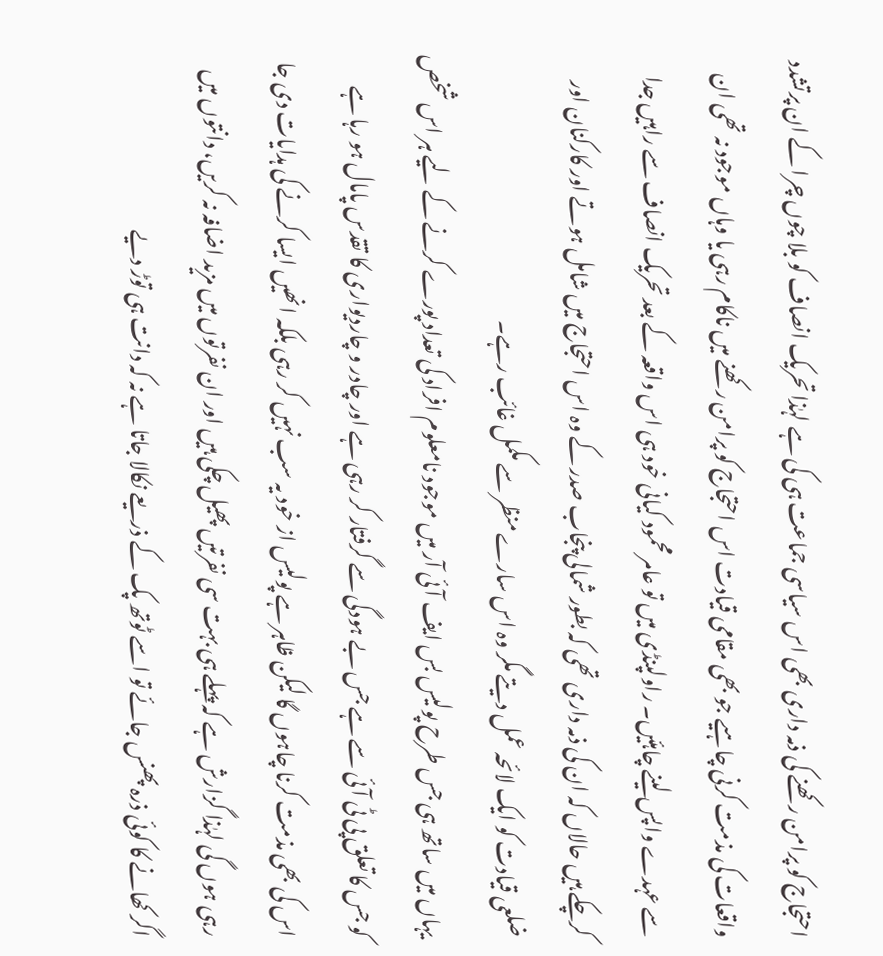احتجاج کو پرامن رکھنے کی ذمہ داری بھی اس سیاسی جماعت ہی کی ہے لہٰذا تحریک انصاف کو بلا چوں چرا کے ان پرتشدد واقعات کی مذمت کرنی چاہیے جو بھی مقامی قیادت اس احتجاج کو پرامن رکھنے میں ناکام رہی یا وہاں موجود نہ تھی ان سے عہدے واپس لینے چاہئیں۔ راولپنڈی میں تو عامر محمود کیانی خود ہی اس واقعہ کے بعد تحریک انصاف سے راہیں جدا کرچکے ہیں حالاں کہ ان کی ذمہ داری تھی کہ بطور شمالی پنجاب صدر کے وہ اس احتجاج میں شامل ہوتے اور کارکنان اور ضلعی قیادت کو ایک لائحہ عمل دیتے مگر وہ اس سارے منظر سے مکمل غائب رہے۔
یہاں میں ساتھ ہی جس طرح پولیس بس ایف آئی آر میں موجود نامعلوم افراد کی تعداد پورے کرنے کے لیے ہر اس شخص کو جس کا تعلق پی ٹی آئی سے ہے جس بے ہودگی سے گرفتار کر رہی ہے اور چادر و چاردیواری کا تقدس پامال ہو رہا ہے اس کی بھی مذمت کرنا چاہوں گا لیکن ظاہر ہے پولیس از خود یہ سب نہیں کر رہی بلکہ انھیں ایسا کرنے کی ہدایات دی جا رہی ہوں گی لہٰذا گزارش ہے کہ پہلے ہی بہت سی نفرتیں پھیل چکی ہیں اور ان نفرتوں میں مزید اضافہ نہ کریں، دانتوں میں اگر کھانے کا کوئی ذرہ پھنس جائے تو اسے ٹوتھ پک کے ذریعے نکالا جاتا ہے نہ کہ دانت ہی توڑ دیے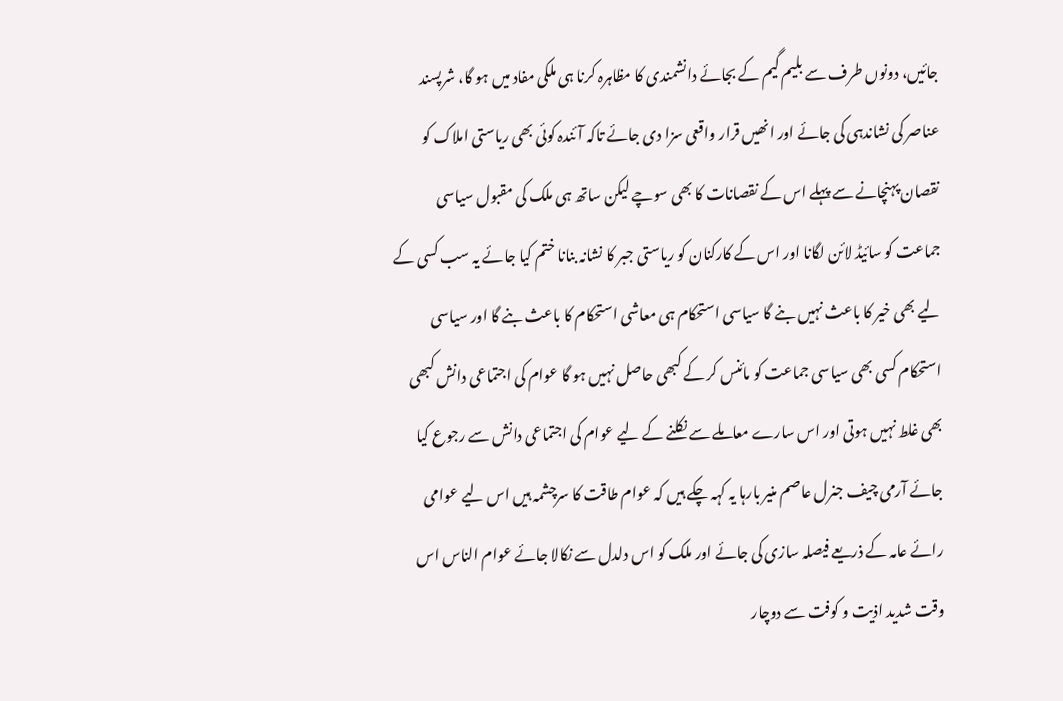جائیں، دونوں طرف سے بلیم گیم کے بجائے دانشمندی کا مظاہرہ کرنا ہی ملکی مفاد میں ہو گا، شرپسند عناصر کی نشاندہی کی جائے اور انھیں قرار واقعی سزا دی جائے تاکہ آئندہ کوئی بھی ریاستی املاک کو نقصان پہنچانے سے پہلے اس کے نقصانات کا بھی سوچے لیکن ساتھ ہی ملک کی مقبول سیاسی جماعت کو سائیڈ لائن لگانا اور اس کے کارکنان کو ریاستی جبر کا نشانہ بنانا ختم کیا جائے یہ سب کسی کے لیے بھی خیر کا باعث نہیں بنے گا سیاسی استحکام ہی معاشی استحکام کا باعث بنے گا اور سیاسی استحکام کسی بھی سیاسی جماعت کو مائنس کر کے کبھی حاصل نہیں ہو گا عوام کی اجتماعی دانش کبھی بھی غلط نہیں ہوتی اور اس سارے معاملے سے نکلنے کے لیے عوام کی اجتماعی دانش سے رجوع کیا جائے آرمی چیف جنرل عاصم منیر بارہا یہ کہہ چکے ہیں کہ عوام طاقت کا سرچشمہ ہیں اس لیے عوامی رائے عامہ کے ذریعے فیصلہ سازی کی جائے اور ملک کو اس دلدل سے نکالا جائے عوام الناس اس وقت شدید اذیت و کوفت سے دوچار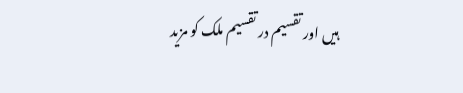ہیں اور تقسیم در تقسیم ملک کو مزید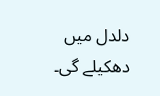دلدل میں دھکیلے گی۔